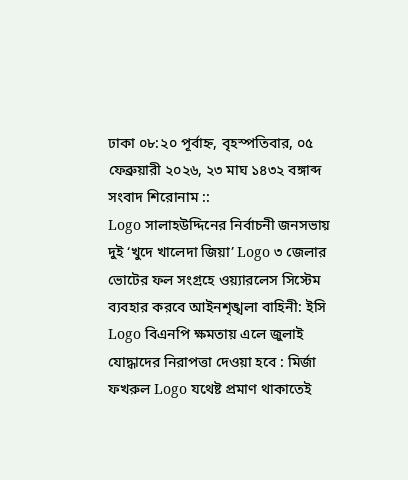ঢাকা ০৮:২০ পূর্বাহ্ন, বৃহস্পতিবার, ০৫ ফেব্রুয়ারী ২০২৬, ২৩ মাঘ ১৪৩২ বঙ্গাব্দ
সংবাদ শিরোনাম ::
Logo সালাহউদ্দিনের নির্বাচনী জনসভায় দুই ‘খুদে খালেদা জিয়া’ Logo ৩ জেলার ভোটের ফল সংগ্রহে ওয়্যারলেস সিস্টেম ব্যবহার করবে আইনশৃঙ্খলা বাহিনী: ইসি Logo বিএনপি ক্ষমতায় এলে জুলাই যোদ্ধাদের নিরাপত্তা দেওয়া হবে : মির্জা ফখরুল Logo যথেষ্ট প্রমাণ থাকাতেই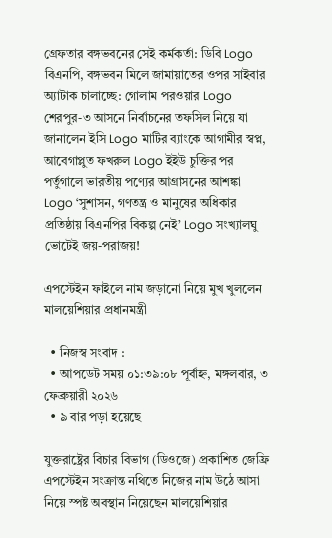গ্রেফতার বঙ্গভবনের সেই কর্মকর্তা: ডিবি Logo বিএনপি, বঙ্গভবন মিলে জামায়াতের ওপর সাইবার অ্যাটাক চালাচ্ছে: গোলাম পরওয়ার Logo শেরপুর-৩ আসনে নির্বাচনের তফসিল নিয়ে যা জানালেন ইসি Logo মাটির ব্যাংকে আগামীর স্বপ্ন, আবেগাপ্লুত ফখরুল Logo ইইউ চুক্তির পর পর্তুগালে ভারতীয় পণ্যের আগ্রাসনের আশঙ্কা Logo ‘সুশাসন, গণতন্ত্র ও মানুষের অধিকার প্রতিষ্ঠায় বিএনপির বিকল্প নেই’ Logo সংখ্যালঘু ভোটেই জয়-পরাজয়!

এপস্টেইন ফাইলে নাম জড়ানো নিয়ে মুখ খুললেন মালয়েশিয়ার প্রধানমন্ত্রী

  • নিজস্ব সংবাদ :
  • আপডেট সময় ০১:৩৯:০৮ পূর্বাহ্ন, মঙ্গলবার, ৩ ফেব্রুয়ারী ২০২৬
  • ৯ বার পড়া হয়েছে

যুক্তরাষ্ট্রের বিচার বিভাগ (ডিওজে) প্রকাশিত জেফ্রি এপস্টেইন সংক্রান্ত নথিতে নিজের নাম উঠে আসা নিয়ে স্পষ্ট অবস্থান নিয়েছেন মালয়েশিয়ার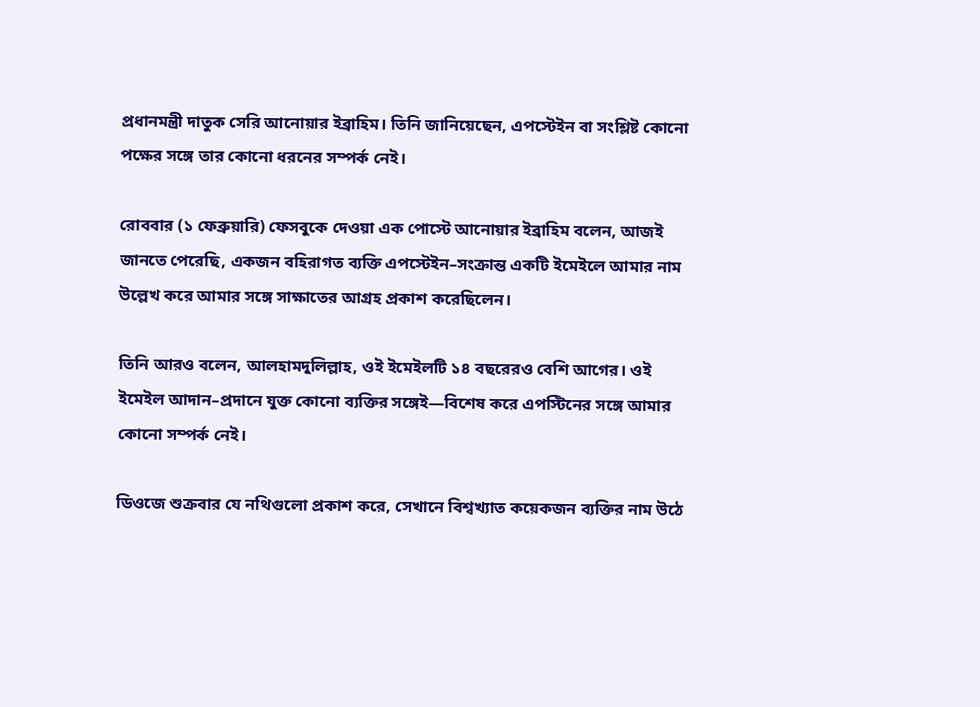প্রধানমন্ত্রী দাতুক সেরি আনোয়ার ইব্রাহিম। তিনি জানিয়েছেন, এপস্টেইন বা সংশ্লিষ্ট কোনো পক্ষের সঙ্গে তার কোনো ধরনের সম্পর্ক নেই।

রোববার (১ ফেব্রুয়ারি) ফেসবুকে দেওয়া এক পোস্টে আনোয়ার ইব্রাহিম বলেন, আজই জানতে পেরেছি, একজন বহিরাগত ব্যক্তি এপস্টেইন–সংক্রান্ত একটি ইমেইলে আমার নাম উল্লেখ করে আমার সঙ্গে সাক্ষাতের আগ্রহ প্রকাশ করেছিলেন।

তিনি আরও বলেন, আলহামদুলিল্লাহ, ওই ইমেইলটি ১৪ বছরেরও বেশি আগের। ওই ইমেইল আদান–প্রদানে যুক্ত কোনো ব্যক্তির সঙ্গেই—বিশেষ করে এপস্টিনের সঙ্গে আমার কোনো সম্পর্ক নেই।

ডিওজে শুক্রবার যে নথিগুলো প্রকাশ করে, সেখানে বিশ্বখ্যাত কয়েকজন ব্যক্তির নাম উঠে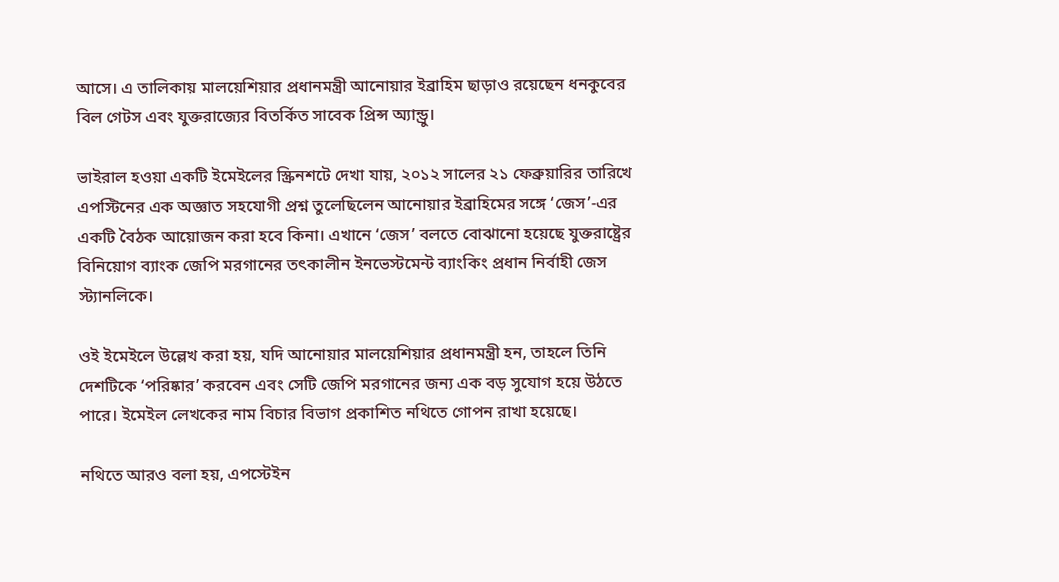আসে। এ তালিকায় মালয়েশিয়ার প্রধানমন্ত্রী আনোয়ার ইব্রাহিম ছাড়াও রয়েছেন ধনকুবের বিল গেটস এবং যুক্তরাজ্যের বিতর্কিত সাবেক প্রিন্স অ্যান্ড্রু।

ভাইরাল হওয়া একটি ইমেইলের স্ক্রিনশটে দেখা যায়, ২০১২ সালের ২১ ফেব্রুয়ারির তারিখে এপস্টিনের এক অজ্ঞাত সহযোগী প্রশ্ন তুলেছিলেন আনোয়ার ইব্রাহিমের সঙ্গে ‘জেস’-এর একটি বৈঠক আয়োজন করা হবে কিনা। এখানে ‘জেস’ বলতে বোঝানো হয়েছে যুক্তরাষ্ট্রের বিনিয়োগ ব্যাংক জেপি মরগানের তৎকালীন ইনভেস্টমেন্ট ব্যাংকিং প্রধান নির্বাহী জেস স্ট্যানলিকে।

ওই ইমেইলে উল্লেখ করা হয়, যদি আনোয়ার মালয়েশিয়ার প্রধানমন্ত্রী হন, তাহলে তিনি দেশটিকে ‘পরিষ্কার’ করবেন এবং সেটি জেপি মরগানের জন্য এক বড় সুযোগ হয়ে উঠতে পারে। ইমেইল লেখকের নাম বিচার বিভাগ প্রকাশিত নথিতে গোপন রাখা হয়েছে।

নথিতে আরও বলা হয়, এপস্টেইন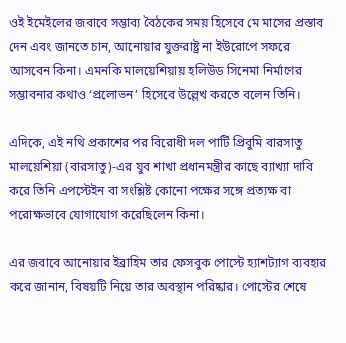ওই ইমেইলের জবাবে সম্ভাব্য বৈঠকের সময় হিসেবে মে মাসের প্রস্তাব দেন এবং জানতে চান, আনোয়ার যুক্তরাষ্ট্র না ইউরোপে সফরে আসবেন কিনা। এমনকি মালয়েশিয়ায় হলিউড সিনেমা নির্মাণের সম্ভাবনার কথাও ‘প্রলোভন’ হিসেবে উল্লেখ করতে বলেন তিনি।

এদিকে, এই নথি প্রকাশের পর বিরোধী দল পার্টি প্রিবুমি বারসাতু মালয়েশিয়া (বারসাতু)-এর যুব শাখা প্রধানমন্ত্রীর কাছে ব্যাখ্যা দাবি করে তিনি এপস্টেইন বা সংশ্লিষ্ট কোনো পক্ষের সঙ্গে প্রত্যক্ষ বা পরোক্ষভাবে যোগাযোগ করেছিলেন কিনা।

এর জবাবে আনোয়ার ইব্রাহিম তার ফেসবুক পোস্টে হ্যাশট্যাগ ব্যবহার করে জানান, বিষয়টি নিয়ে তার অবস্থান পরিষ্কার। পোস্টের শেষে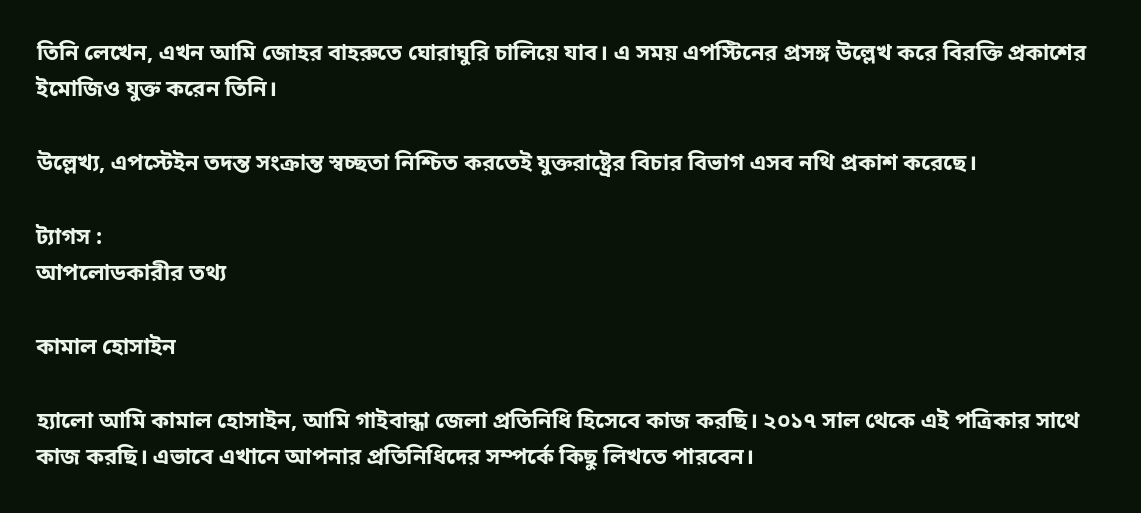তিনি লেখেন, এখন আমি জোহর বাহরুতে ঘোরাঘুরি চালিয়ে যাব। এ সময় এপস্টিনের প্রসঙ্গ উল্লেখ করে বিরক্তি প্রকাশের ইমোজিও যুক্ত করেন তিনি।

উল্লেখ্য, এপস্টেইন তদন্ত সংক্রান্ত স্বচ্ছতা নিশ্চিত করতেই যুক্তরাষ্ট্রের বিচার বিভাগ এসব নথি প্রকাশ করেছে।

ট্যাগস :
আপলোডকারীর তথ্য

কামাল হোসাইন

হ্যালো আমি কামাল হোসাইন, আমি গাইবান্ধা জেলা প্রতিনিধি হিসেবে কাজ করছি। ২০১৭ সাল থেকে এই পত্রিকার সাথে কাজ করছি। এভাবে এখানে আপনার প্রতিনিধিদের সম্পর্কে কিছু লিখতে পারবেন।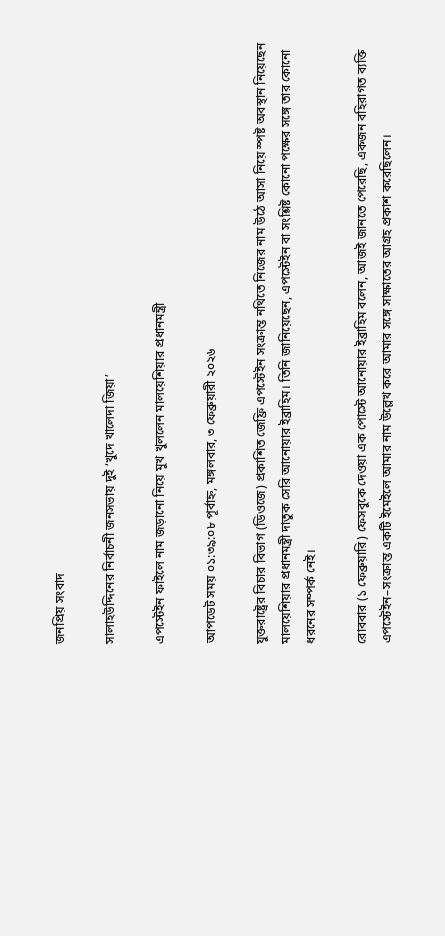জনপ্রিয় সংবাদ

সালাহউদ্দিনের নির্বাচনী জনসভায় দুই ‘খুদে খালেদা জিয়া’

এপস্টেইন ফাইলে নাম জড়ানো নিয়ে মুখ খুললেন মালয়েশিয়ার প্রধানমন্ত্রী

আপডেট সময় ০১:৩৯:০৮ পূর্বাহ্ন, মঙ্গলবার, ৩ ফেব্রুয়ারী ২০২৬

যুক্তরাষ্ট্রের বিচার বিভাগ (ডিওজে) প্রকাশিত জেফ্রি এপস্টেইন সংক্রান্ত নথিতে নিজের নাম উঠে আসা নিয়ে স্পষ্ট অবস্থান নিয়েছেন মালয়েশিয়ার প্রধানমন্ত্রী দাতুক সেরি আনোয়ার ইব্রাহিম। তিনি জানিয়েছেন, এপস্টেইন বা সংশ্লিষ্ট কোনো পক্ষের সঙ্গে তার কোনো ধরনের সম্পর্ক নেই।

রোববার (১ ফেব্রুয়ারি) ফেসবুকে দেওয়া এক পোস্টে আনোয়ার ইব্রাহিম বলেন, আজই জানতে পেরেছি, একজন বহিরাগত ব্যক্তি এপস্টেইন–সংক্রান্ত একটি ইমেইলে আমার নাম উল্লেখ করে আমার সঙ্গে সাক্ষাতের আগ্রহ প্রকাশ করেছিলেন।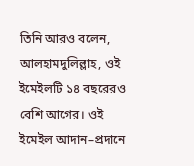তিনি আরও বলেন, আলহামদুলিল্লাহ, ওই ইমেইলটি ১৪ বছরেরও বেশি আগের। ওই ইমেইল আদান–প্রদানে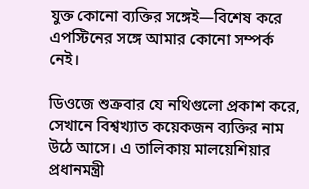যুক্ত কোনো ব্যক্তির সঙ্গেই—বিশেষ করে এপস্টিনের সঙ্গে আমার কোনো সম্পর্ক নেই।

ডিওজে শুক্রবার যে নথিগুলো প্রকাশ করে, সেখানে বিশ্বখ্যাত কয়েকজন ব্যক্তির নাম উঠে আসে। এ তালিকায় মালয়েশিয়ার প্রধানমন্ত্রী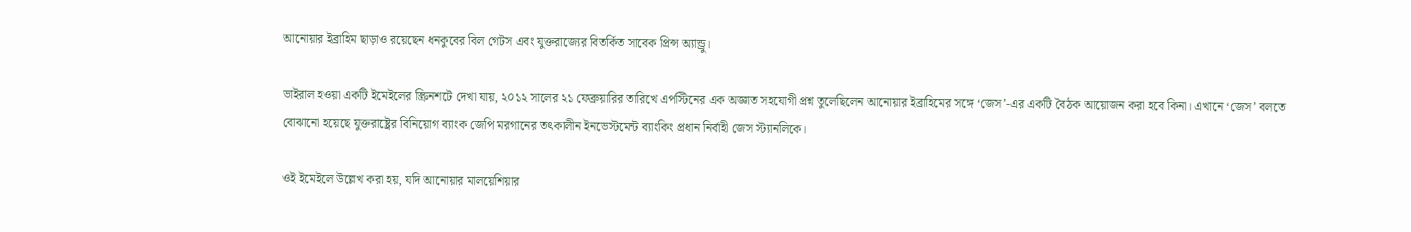আনোয়ার ইব্রাহিম ছাড়াও রয়েছেন ধনকুবের বিল গেটস এবং যুক্তরাজ্যের বিতর্কিত সাবেক প্রিন্স অ্যান্ড্রু।

ভাইরাল হওয়া একটি ইমেইলের স্ক্রিনশটে দেখা যায়, ২০১২ সালের ২১ ফেব্রুয়ারির তারিখে এপস্টিনের এক অজ্ঞাত সহযোগী প্রশ্ন তুলেছিলেন আনোয়ার ইব্রাহিমের সঙ্গে ‘জেস’-এর একটি বৈঠক আয়োজন করা হবে কিনা। এখানে ‘জেস’ বলতে বোঝানো হয়েছে যুক্তরাষ্ট্রের বিনিয়োগ ব্যাংক জেপি মরগানের তৎকালীন ইনভেস্টমেন্ট ব্যাংকিং প্রধান নির্বাহী জেস স্ট্যানলিকে।

ওই ইমেইলে উল্লেখ করা হয়, যদি আনোয়ার মালয়েশিয়ার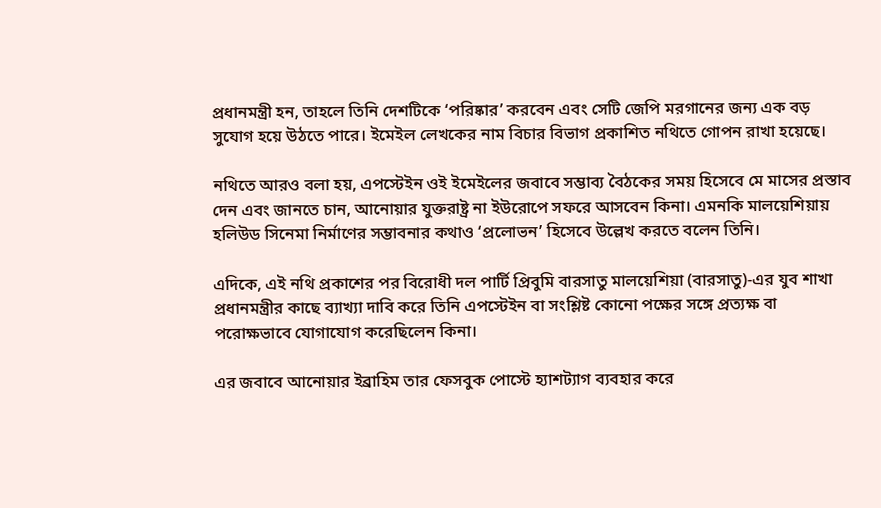প্রধানমন্ত্রী হন, তাহলে তিনি দেশটিকে ‘পরিষ্কার’ করবেন এবং সেটি জেপি মরগানের জন্য এক বড় সুযোগ হয়ে উঠতে পারে। ইমেইল লেখকের নাম বিচার বিভাগ প্রকাশিত নথিতে গোপন রাখা হয়েছে।

নথিতে আরও বলা হয়, এপস্টেইন ওই ইমেইলের জবাবে সম্ভাব্য বৈঠকের সময় হিসেবে মে মাসের প্রস্তাব দেন এবং জানতে চান, আনোয়ার যুক্তরাষ্ট্র না ইউরোপে সফরে আসবেন কিনা। এমনকি মালয়েশিয়ায় হলিউড সিনেমা নির্মাণের সম্ভাবনার কথাও ‘প্রলোভন’ হিসেবে উল্লেখ করতে বলেন তিনি।

এদিকে, এই নথি প্রকাশের পর বিরোধী দল পার্টি প্রিবুমি বারসাতু মালয়েশিয়া (বারসাতু)-এর যুব শাখা প্রধানমন্ত্রীর কাছে ব্যাখ্যা দাবি করে তিনি এপস্টেইন বা সংশ্লিষ্ট কোনো পক্ষের সঙ্গে প্রত্যক্ষ বা পরোক্ষভাবে যোগাযোগ করেছিলেন কিনা।

এর জবাবে আনোয়ার ইব্রাহিম তার ফেসবুক পোস্টে হ্যাশট্যাগ ব্যবহার করে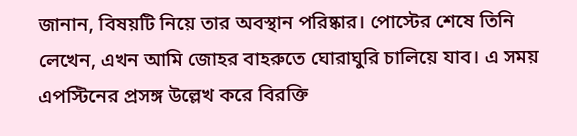জানান, বিষয়টি নিয়ে তার অবস্থান পরিষ্কার। পোস্টের শেষে তিনি লেখেন, এখন আমি জোহর বাহরুতে ঘোরাঘুরি চালিয়ে যাব। এ সময় এপস্টিনের প্রসঙ্গ উল্লেখ করে বিরক্তি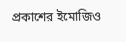প্রকাশের ইমোজিও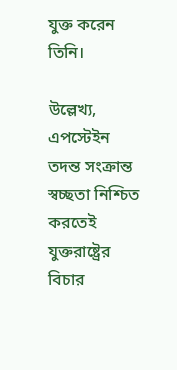যুক্ত করেন তিনি।

উল্লেখ্য, এপস্টেইন তদন্ত সংক্রান্ত স্বচ্ছতা নিশ্চিত করতেই যুক্তরাষ্ট্রের বিচার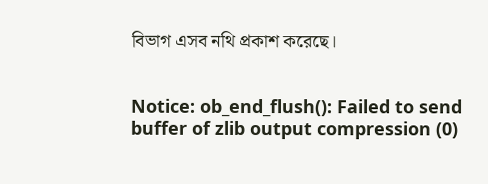বিভাগ এসব নথি প্রকাশ করেছে।


Notice: ob_end_flush(): Failed to send buffer of zlib output compression (0)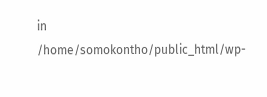in /home/somokontho/public_html/wp-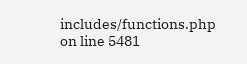includes/functions.php on line 5481